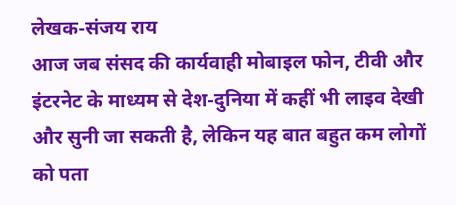लेखक-संजय राय
आज जब संसद की कार्यवाही मोबाइल फोन, टीवी और इंटरनेट के माध्यम से देश-दुनिया में कहीं भी लाइव देखी और सुनी जा सकती है, लेकिन यह बात बहुत कम लोगों को पता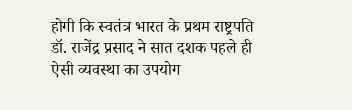होगी कि स्वतंत्र भारत के प्रथम राष्ट्रपति डॉ. राजेंद्र प्रसाद ने सात दशक पहले ही ऐसी व्यवस्था का उपयोग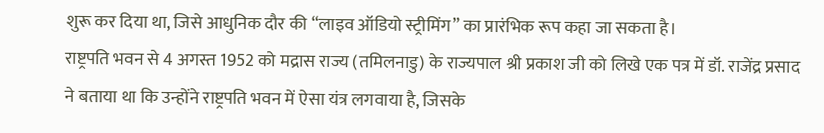शुरू कर दिया था, जिसे आधुनिक दौर की “लाइव ऑडियो स्ट्रीमिंग” का प्रारंभिक रूप कहा जा सकता है।
राष्ट्रपति भवन से 4 अगस्त 1952 को मद्रास राज्य (तमिलनाडु) के राज्यपाल श्री प्रकाश जी को लिखे एक पत्र में डॉ. राजेंद्र प्रसाद ने बताया था कि उन्होंने राष्ट्रपति भवन में ऐसा यंत्र लगवाया है, जिसके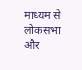माध्यम से लोकसभा और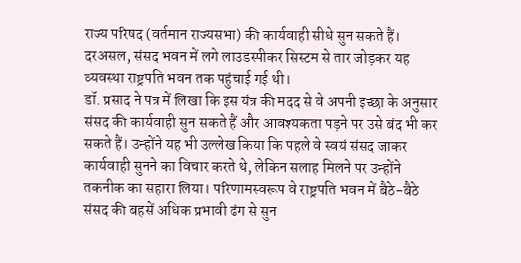राज्य परिषद (वर्तमान राज्यसभा) की कार्यवाही सीधे सुन सकते हैं। दरअसल, संसद भवन में लगे लाउडस्पीकर सिस्टम से तार जोड़कर यह व्यवस्था राष्ट्रपति भवन तक पहुंचाई गई थी।
डॉ. प्रसाद ने पत्र में लिखा कि इस यंत्र की मदद से वे अपनी इच्छा के अनुसार संसद की कार्यवाही सुन सकते हैं और आवश्यकता पड़ने पर उसे बंद भी कर सकते हैं। उन्होंने यह भी उल्लेख किया कि पहले वे स्वयं संसद जाकर कार्यवाही सुनने का विचार करते थे, लेकिन सलाह मिलने पर उन्होंने तकनीक का सहारा लिया। परिणामस्वरूप वे राष्ट्रपति भवन में बैठे-बैठे संसद की बहसें अधिक प्रभावी ढंग से सुन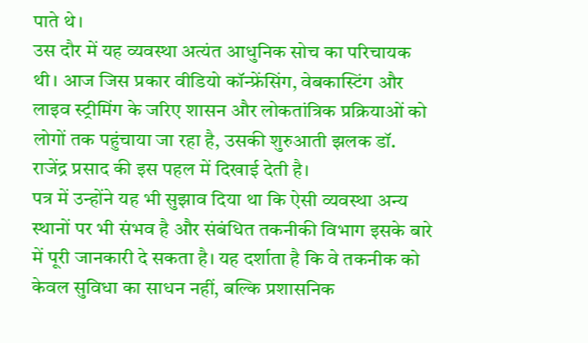पाते थे।
उस दौर में यह व्यवस्था अत्यंत आधुनिक सोच का परिचायक थी। आज जिस प्रकार वीडियो कॉन्फ्रेंसिंग, वेबकास्टिंग और लाइव स्ट्रीमिंग के जरिए शासन और लोकतांत्रिक प्रक्रियाओं को लोगों तक पहुंचाया जा रहा है, उसकी शुरुआती झलक डॉ. राजेंद्र प्रसाद की इस पहल में दिखाई देती है।
पत्र में उन्होंने यह भी सुझाव दिया था कि ऐसी व्यवस्था अन्य स्थानों पर भी संभव है और संबंधित तकनीकी विभाग इसके बारे में पूरी जानकारी दे सकता है। यह दर्शाता है कि वे तकनीक को केवल सुविधा का साधन नहीं, बल्कि प्रशासनिक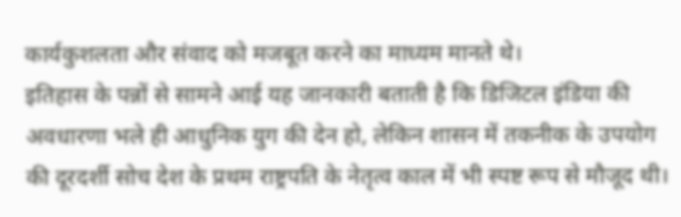कार्यकुशलता और संवाद को मजबूत करने का माध्यम मानते थे।
इतिहास के पन्नों से सामने आई यह जानकारी बताती है कि डिजिटल इंडिया की अवधारणा भले ही आधुनिक युग की देन हो, लेकिन शासन में तकनीक के उपयोग की दूरदर्शी सोच देश के प्रथम राष्ट्रपति के नेतृत्व काल में भी स्पष्ट रूप से मौजूद थी।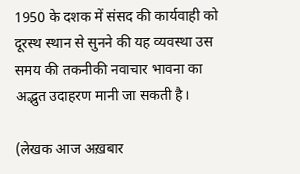1950 के दशक में संसद की कार्यवाही को दूरस्थ स्थान से सुनने की यह व्यवस्था उस समय की तकनीकी नवाचार भावना का अद्भुत उदाहरण मानी जा सकती है।

(लेखक आज अख़बार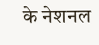के नेशनल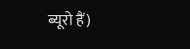ब्यूरो हैं)